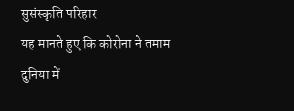सुसंस्कृति परिहार
यह मानते हुए कि कोरोना ने तमाम दुनिया में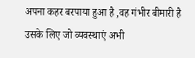अपना कहर बरपाया हुआ है ,वह गंभीर बीमारी है उसके लिए जो व्यवस्थाएं अभी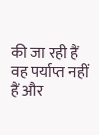की जा रही हैं वह पर्याप्त नहीं हैं और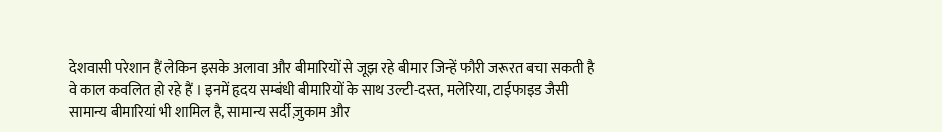देशवासी परेशान हैं लेकिन इसके अलावा और बीमारियों से जूझ रहे बीमार जिन्हें फौरी जरूरत बचा सकती है वे काल कवलित हो रहे हैं । इनमें हृदय सम्बंधी बीमारियों के साथ उल्टी-दस्त, मलेरिया, टाईफाइड जैसी सामान्य बीमारियां भी शामिल है, सामान्य सर्दी ज़ुकाम और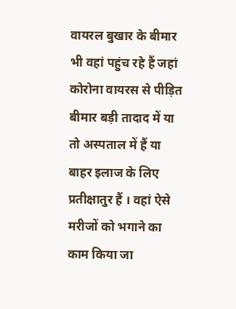वायरल बुखार के बीमार भी वहां पहुंच रहे हैं जहां कोरोना वायरस से पीड़ित बीमार बड़ी तादाद में या तो अस्पताल में हैं या बाहर इलाज के लिए प्रतीक्षातुर हैं । वहां ऐसे मरीजों को भगाने का काम किया जा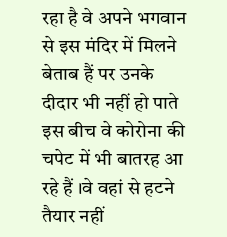रहा है वे अपने भगवान से इस मंदिर में मिलने बेताब हैं पर उनके दीदार भी नहीं हो पाते इस बीच वे कोरोना की चपेट में भी बातरह आ रहे हैं ।वे वहां से हटने तैयार नहीं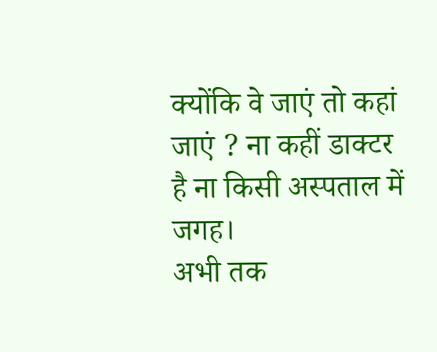क्योंकि वे जाएं तो कहां जाएं ? ना कहीं डाक्टर है ना किसी अस्पताल में जगह।
अभी तक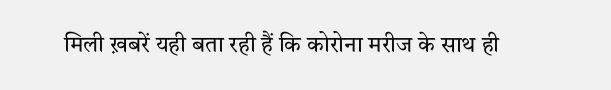मिली ख़बरें यही बता रही हैं कि कोरोना मरीज के साथ ही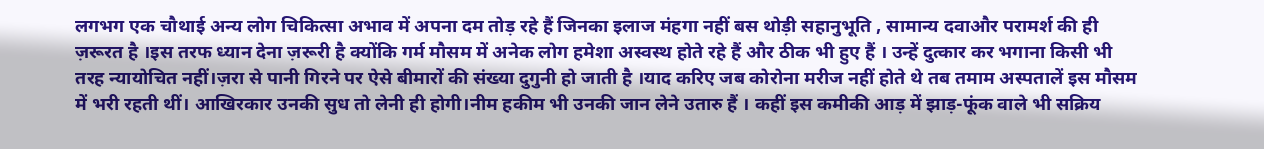लगभग एक चौथाई अन्य लोग चिकित्सा अभाव में अपना दम तोड़ रहे हैं जिनका इलाज मंहगा नहीं बस थोड़ी सहानुभूति , सामान्य दवाऔर परामर्श की ही ज़रूरत है ।इस तरफ ध्यान देना ज़रूरी है क्योंकि गर्म मौसम में अनेक लोग हमेशा अस्वस्थ होते रहे हैं और ठीक भी हुए हैं । उन्हें दुत्कार कर भगाना किसी भी तरह न्यायोचित नहीं।ज़रा से पानी गिरने पर ऐसे बीमारों की संख्या दुगुनी हो जाती है ।याद करिए जब कोरोना मरीज नहीं होते थे तब तमाम अस्पतालें इस मौसम में भरी रहती थीं। आखिरकार उनकी सुध तो लेनी ही होगी।नीम हकीम भी उनकी जान लेने उतारु हैं । कहीं इस कमीकी आड़ में झाड़-फूंक वाले भी सक्रिय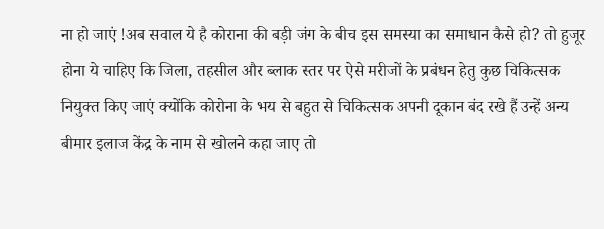ना हो जाएं !अब सवाल ये है कोराना की बड़ी जंग के बीच इस समस्या का समाधान कैसे हो? तो हुजूर होना ये चाहिए कि जिला, तहसील और ब्लाक स्तर पर ऐसे मरीजों के प्रबंधन हेतु कुछ चिकित्सक नियुक्त किए जाएं क्योंकि कोरोना के भय से बहुत से चिकित्सक अपनी दूकान बंद रखे हैं उन्हें अन्य बीमार इलाज केंद्र के नाम से खोलने कहा जाए तो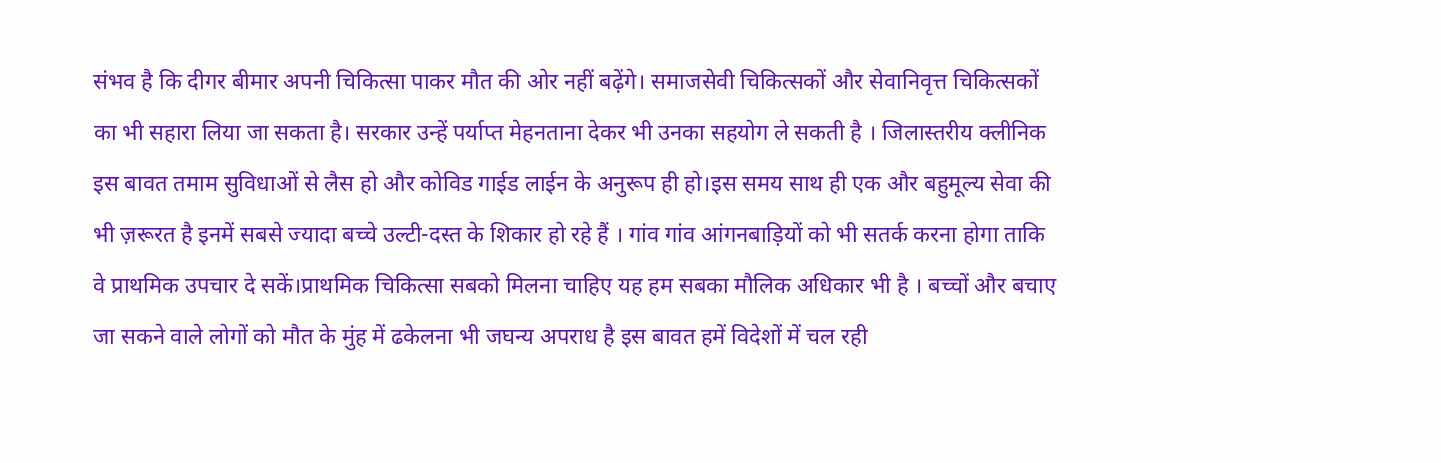संभव है कि दीगर बीमार अपनी चिकित्सा पाकर मौत की ओर नहीं बढ़ेंगे। समाजसेवी चिकित्सकों और सेवानिवृत्त चिकित्सकों का भी सहारा लिया जा सकता है। सरकार उन्हें पर्याप्त मेहनताना देकर भी उनका सहयोग ले सकती है । जिलास्तरीय क्लीनिक इस बावत तमाम सुविधाओं से लैस हो और कोविड गाईड लाईन के अनुरूप ही हो।इस समय साथ ही एक और बहुमूल्य सेवा की भी ज़रूरत है इनमें सबसे ज्यादा बच्चे उल्टी-दस्त के शिकार हो रहे हैं । गांव गांव आंगनबाड़ियों को भी सतर्क करना होगा ताकि वे प्राथमिक उपचार दे सकें।प्राथमिक चिकित्सा सबको मिलना चाहिए यह हम सबका मौलिक अधिकार भी है । बच्चों और बचाए जा सकने वाले लोगों को मौत के मुंह में ढकेलना भी जघन्य अपराध है इस बावत हमें विदेशों में चल रही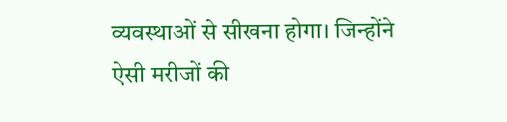व्यवस्थाओं से सीखना होगा। जिन्होंने ऐसी मरीजों की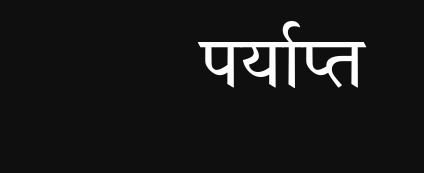पर्याप्त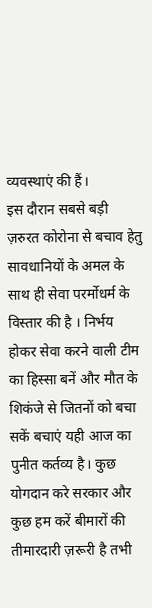व्यवस्थाएं की हैं।
इस दौरान सबसे बड़ी ज़रुरत कोरोना से बचाव हेतु सावधानियों के अमल के साथ ही सेवा परर्मोधर्म के विस्तार की है । निर्भय होकर सेवा करने वाली टीम का हिस्सा बनें और मौत के शिकंजे से जितनों को बचा सकें बचाएं यही आज का पुनीत कर्तव्य है। कुछ योगदान करे सरकार और कुछ हम करें बीमारों की तीमारदारी ज़रूरी है तभी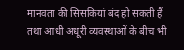मानवता की सिसकियां बंद हो सकती हैं तथा आधी अधूरी व्यवस्थाओं के बीच भी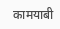कामयाबी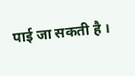पाई जा सकती है ।